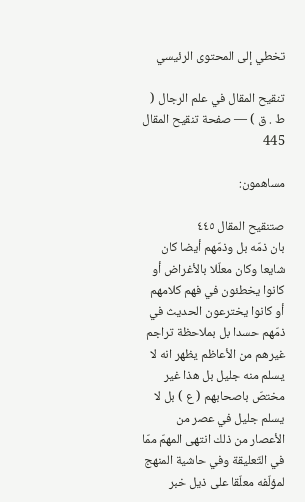تخطي إلى المحتوى الرئيسي

تنقيح المقال في علم الرجال ( ط . ق ) — صفحة تنقيح المقال 445

مساهمون:

صتنقيح المقال ٤٤٥
بان ذمّه بل وذمّهم أيضا كان شايعا وكان معلّلا بالأغراض أو كانوا يخطئون في فهم كلامهم أو كانوا يخترعون الحديث في ذمّهم حسدا بل بملاحظة تراجم غيرهم من الأعاظم يظهر انه لا يسلم منه جليل بل هذا غير مختصّ باصحابهم ( ع ) بل لا يسلم جليل في عصر من الأعصار من ذلك انتهى المهمّ ممّا في التّعليقة وفي حاشية المنهج لمؤلّفه معلّقا على ذيل خبر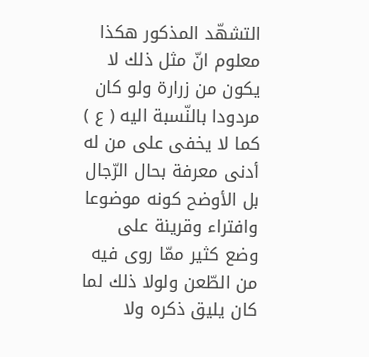التشهّد المذكور هكذا معلوم انّ مثل ذلك لا يكون من زرارة ولو كان مردودا بالنّسبة اليه ( ع ) كما لا يخفى على من له أدنى معرفة بحال الرّجال بل الأوضح كونه موضوعا وافتراء وقرينة على وضع كثير ممّا روى فيه من الطّعن ولولا ذلك لما كان يليق ذكره ولا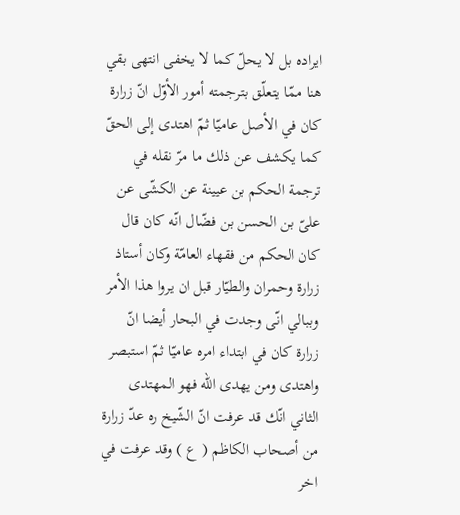ايراده بل لا يحلّ كما لا يخفى انتهى بقي هنا ممّا يتعلّق بترجمته أمور الأوّل انّ زرارة كان في الأصل عاميّا ثمّ اهتدى إلى الحقّ كما يكشف عن ذلك ما مرّ نقله في ترجمة الحكم بن عيينة عن الكشّى عن علىّ بن الحسن بن فضّال انّه كان قال كان الحكم من فقهاء العامّة وكان أستاذ زرارة وحمران والطيّار قبل ان يروا هذا الأمر وببالي انّى وجدت في البحار أيضا انّ زرارة كان في ابتداء امره عاميّا ثمّ استبصر واهتدى ومن يهدى اللّه فهو المهتدى الثاني انّك قد عرفت انّ الشّيخ ره عدّ زرارة من أصحاب الكاظم ( ع ) وقد عرفت في اخر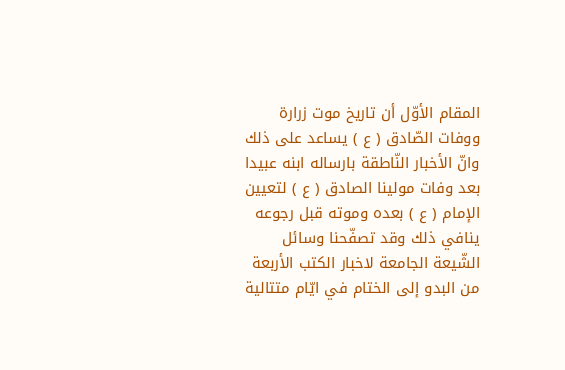المقام الأوّل أن تاريخ موت زرارة ووفات الصّادق ( ع ) يساعد على ذلك وانّ الأخبار النّاطقة بارساله ابنه عبيدا بعد وفات مولينا الصادق ( ع ) لتعيين الإمام ( ع ) بعده وموته قبل رجوعه ينافي ذلك وقد تصفّحنا وسائل الشّيعة الجامعة لاخبار الكتب الأربعة من البدو إلى الختام في ايّام متتالية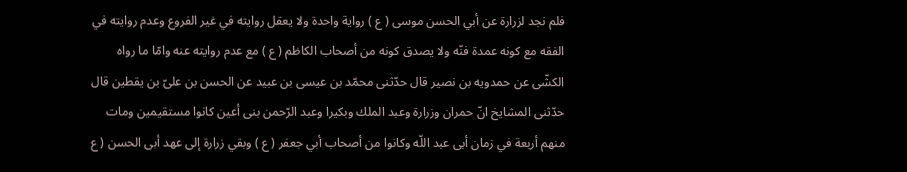فلم نجد لزرارة عن أبي الحسن موسى ( ع ) رواية واحدة ولا يعقل روايته في غير الفروع وعدم روايته في الفقه مع كونه عمدة فنّه ولا يصدق كونه من أصحاب الكاظم ( ع ) مع عدم روايته عنه وامّا ما رواه الكشّى عن حمدويه بن نصير قال حدّثنى محمّد بن عيسى بن عبيد عن الحسن بن علىّ بن يقطين قال حدّثنى المشايخ انّ حمران وزرارة وعبد الملك وبكيرا وعبد الرّحمن بنى أعين كانوا مستقيمين ومات منهم أربعة في زمان أبى عبد اللّه وكانوا من أصحاب أبي جعفر ( ع ) وبقي زرارة إلى عهد أبى الحسن ( ع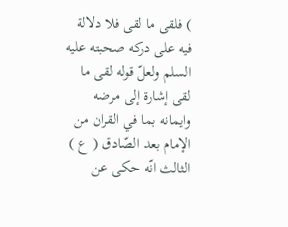) فلقى ما لقى فلا دلالة فيه على دركه صحبته عليه السلم ولعلّ قوله لقى ما لقى إشارة إلى مرضه وايمانه بما في القران من الإمام بعد الصّادق ( ع ) الثالث انّه حكى عن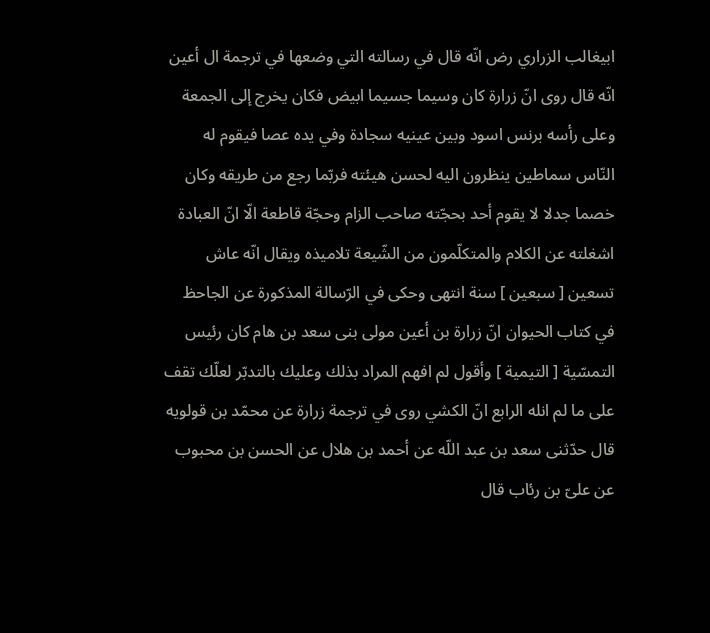ابيغالب الزراري رض انّه قال في رسالته التي وضعها في ترجمة ال أعين انّه قال روى انّ زرارة كان وسيما جسيما ابيض فكان يخرج إلى الجمعة وعلى رأسه برنس اسود وبين عينيه سجادة وفي يده عصا فيقوم له النّاس سماطين ينظرون اليه لحسن هيئته فربّما رجع من طريقه وكان خصما جدلا لا يقوم أحد بحجّته صاحب الزام وحجّة قاطعة الّا انّ العبادة اشغلته عن الكلام والمتكلّمون من الشّيعة تلاميذه ويقال انّه عاش تسعين [ سبعين ] سنة انتهى وحكى في الرّسالة المذكورة عن الجاحظ في كتاب الحيوان انّ زرارة بن أعين مولى بنى سعد بن هام كان رئيس التمسّية [ التيمية ] وأقول لم افهم المراد بذلك وعليك بالتدبّر لعلّك تقف على ما لم انله الرابع انّ الكشي روى في ترجمة زرارة عن محمّد بن قولويه قال حدّثنى سعد بن عبد اللّه عن أحمد بن هلال عن الحسن بن محبوب عن علىّ بن رئاب قال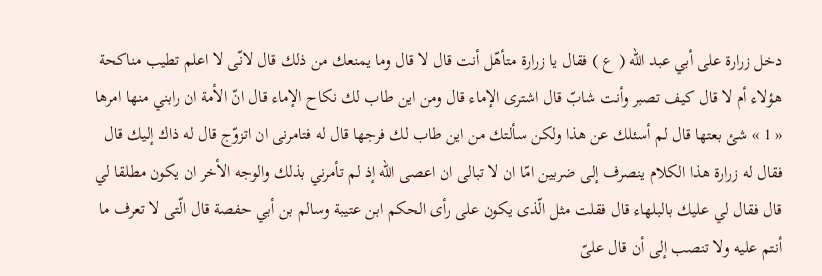دخل زرارة على أبي عبد اللّه ( ع ) فقال يا زرارة متأهّل أنت قال لا قال وما يمنعك من ذلك قال لانّى لا اعلم تطيب مناكحة هؤلاء أم لا قال كيف تصبر وأنت شابّ قال اشترى الإماء قال ومن اين طاب لك نكاح الإماء قال انّ الأمة ان رابني منها امرها « 1 » شئ بعتها قال لم أسئلك عن هذا ولكن سألتك من اين طاب لك فرجها قال له فتامرنى ان اتزوّج قال له ذاك إليك قال فقال له زرارة هذا الكلام ينصرف إلى ضربين امّا ان لا تبالى ان اعصى اللّه إذ لم تأمرني بذلك والوجه الأخر ان يكون مطلقا لي قال فقال لي عليك بالبلهاء قال فقلت مثل الّذى يكون على رأى الحكم ابن عتيبة وسالم بن أبي حفصة قال الّتى لا تعرف ما أنتم عليه ولا تنصب إلى أن قال علىّ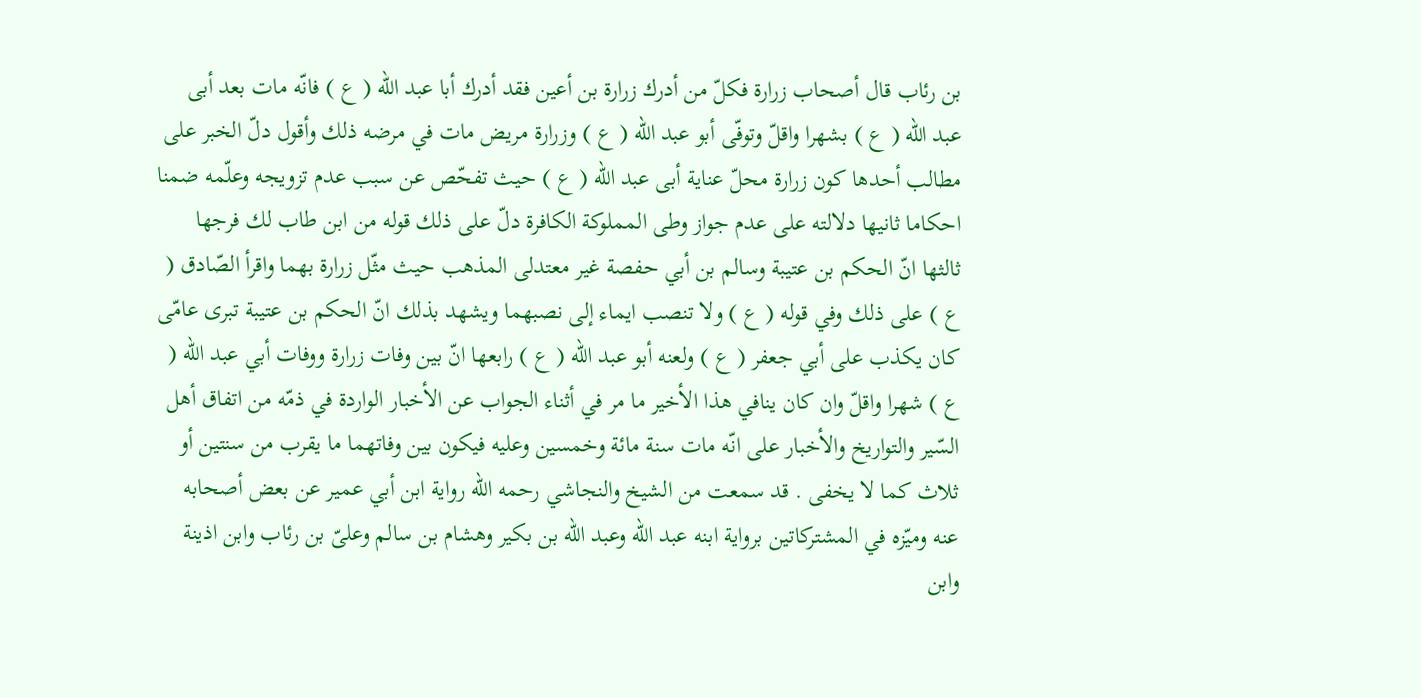بن رئاب قال أصحاب زرارة فكلّ من أدرك زرارة بن أعين فقد أدرك أبا عبد اللّه ( ع ) فانّه مات بعد أبى عبد اللّه ( ع ) بشهرا واقلّ وتوفّى أبو عبد اللّه ( ع ) وزرارة مريض مات في مرضه ذلك وأقول دلّ الخبر على مطالب أحدها كون زرارة محلّ عناية أبى عبد اللّه ( ع ) حيث تفحّص عن سبب عدم تزويجه وعلّمه ضمنا احكاما ثانيها دلالته على عدم جواز وطى المملوكة الكافرة دلّ على ذلك قوله من ابن طاب لك فرجها ثالثها انّ الحكم بن عتيبة وسالم بن أبي حفصة غير معتدلى المذهب حيث مثّل زرارة بهما واقرأ الصّادق ( ع ) على ذلك وفي قوله ( ع ) ولا تنصب ايماء إلى نصبهما ويشهد بذلك انّ الحكم بن عتيبة تبرى عامّى كان يكذب على أبي جعفر ( ع ) ولعنه أبو عبد اللّه ( ع ) رابعها انّ بين وفات زرارة ووفات أبي عبد اللّه ( ع ) شهرا واقلّ وان كان ينافي هذا الأخير ما مر في أثناء الجواب عن الأخبار الواردة في ذمّه من اتفاق أهل السّير والتواريخ والأخبار على انّه مات سنة مائة وخمسين وعليه فيكون بين وفاتهما ما يقرب من سنتين أو ثلاث كما لا يخفى . قد سمعت من الشيخ والنجاشي رحمه الله رواية ابن أبي عمير عن بعض أصحابه عنه وميّزه في المشتركاتين برواية ابنه عبد اللّه وعبد اللّه بن بكير وهشام بن سالم وعلىّ بن رئاب وابن اذينة وابن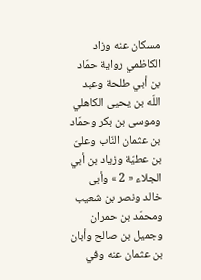مسكان عنه وزاد الكاظمي رواية حمّاد بن أبي طلحة وعبد اللّه بن يحيى الكاهلي وموسى بن بكر وحمّاد بن عثمان النّاب وعلىّ بن عطيّة وزياد بن أبي الجلاء « 2 » وأبى خالد ونصر بن شعيب ومحمّد بن حمران وجميل بن صالح وأبان بن عثمان عنه وفي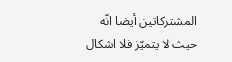المشتركاتين أيضا انّه حيث لا يتميّز فلا اشكال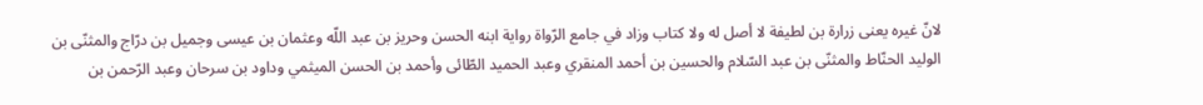لانّ غيره يعنى زرارة بن لطيفة لا أصل له ولا كتاب وزاد في جامع الرّواة رواية ابنه الحسن وحريز بن عبد اللّه وعثمان بن عيسى وجميل بن درّاج والمثنّى بن الوليد الحنّاط والمثنّى بن عبد السّلام والحسين بن أحمد المنقري وعبد الحميد الطّائى وأحمد بن الحسن الميثمي وداود بن سرحان وعبد الرّحمن بن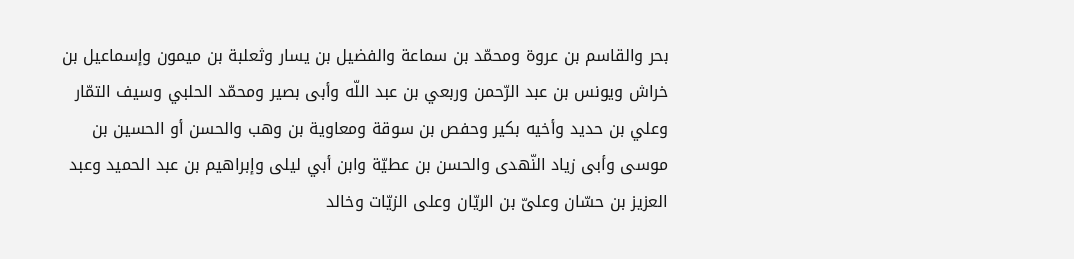بحر والقاسم بن عروة ومحمّد بن سماعة والفضيل بن يسار وثعلبة بن ميمون وإسماعيل بن خراش ويونس بن عبد الرّحمن وربعي بن عبد اللّه وأبى بصير ومحمّد الحلبي وسيف التمّار وعلي بن حديد وأخيه بكير وحفص بن سوقة ومعاوية بن وهب والحسن أو الحسين بن موسى وأبى زياد النّهدى والحسن بن عطيّة وابن أبي ليلى وإبراهيم بن عبد الحميد وعبد العزيز بن حسّان وعلىّ بن الريّان وعلى الزيّات وخالد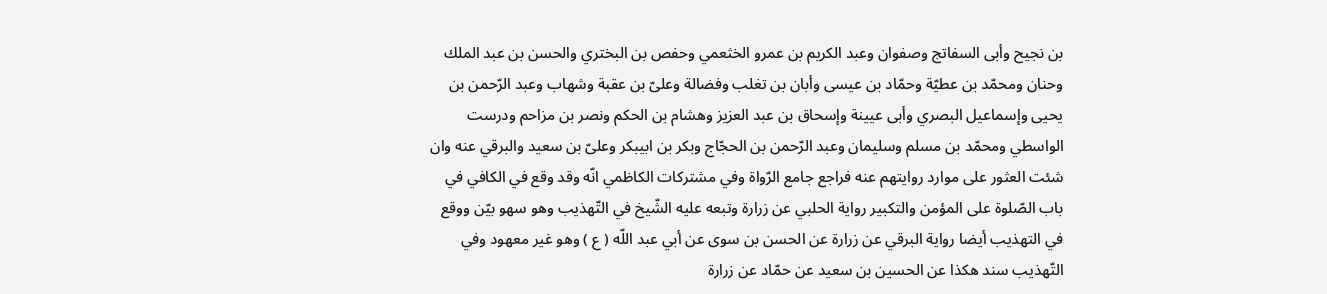بن نجيح وأبى السفاتج وصفوان وعبد الكريم بن عمرو الخثعمي وحفص بن البختري والحسن بن عبد الملك وحنان ومحمّد بن عطيّة وحمّاد بن عيسى وأبان بن تغلب وفضالة وعلىّ بن عقبة وشهاب وعبد الرّحمن بن يحيى وإسماعيل البصري وأبى عيينة وإسحاق بن عبد العزيز وهشام بن الحكم ونصر بن مزاحم ودرست الواسطي ومحمّد بن مسلم وسليمان وعبد الرّحمن بن الحجّاج وبكر بن ابيبكر وعلىّ بن سعيد والبرقي عنه وان شئت العثور على موارد روايتهم عنه فراجع جامع الرّواة وفي مشتركات الكاظمي انّه وقد وقع في الكافي في باب الصّلوة على المؤمن والتكبير رواية الحلبي عن زرارة وتبعه عليه الشّيخ في التّهذيب وهو سهو بيّن ووقع في التهذيب أيضا رواية البرقي عن زرارة عن الحسن بن سوى عن أبي عبد اللّه ( ع ) وهو غير معهود وفي التّهذيب سند هكذا عن الحسين بن سعيد عن حمّاد عن زرارة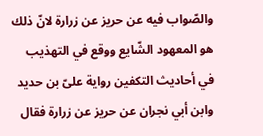والصّواب فيه عن حريز عن زرارة لانّ ذلك هو المعهود الشّايع ووقع في التهذيب في أحاديث التكفين رواية علىّ بن حديد وابن أبي نجران عن حريز عن زرارة فقال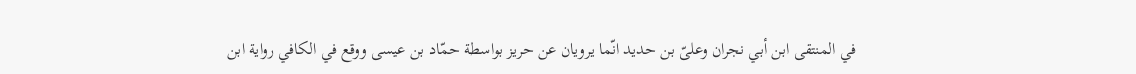في المنتقى ابن أبي نجران وعلىّ بن حديد انّما يرويان عن حريز بواسطة حمّاد بن عيسى ووقع في الكافي رواية ابن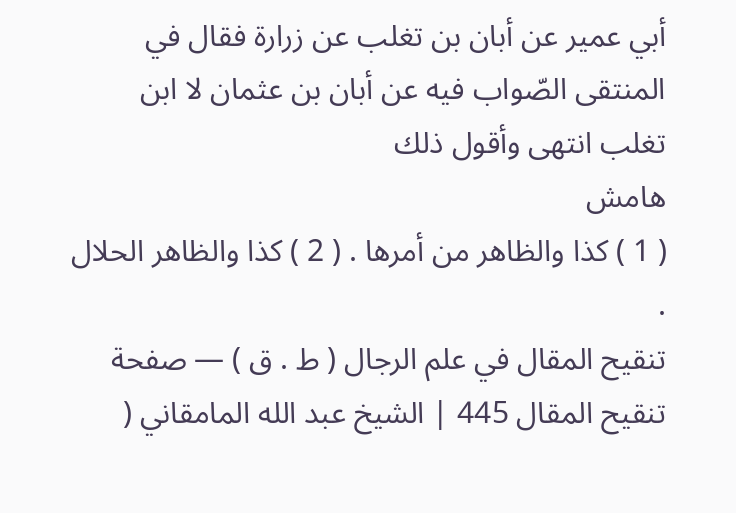أبي عمير عن أبان بن تغلب عن زرارة فقال في المنتقى الصّواب فيه عن أبان بن عثمان لا ابن تغلب انتهى وأقول ذلك
هامش
( 1 ) كذا والظاهر من أمرها . ( 2 ) كذا والظاهر الحلال .
تنقيح المقال في علم الرجال ( ط . ق ) — صفحة تنقيح المقال 445 | الشيخ عبد الله المامقاني (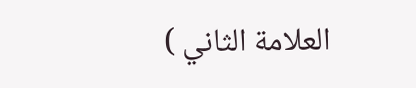العلامة الثاني )